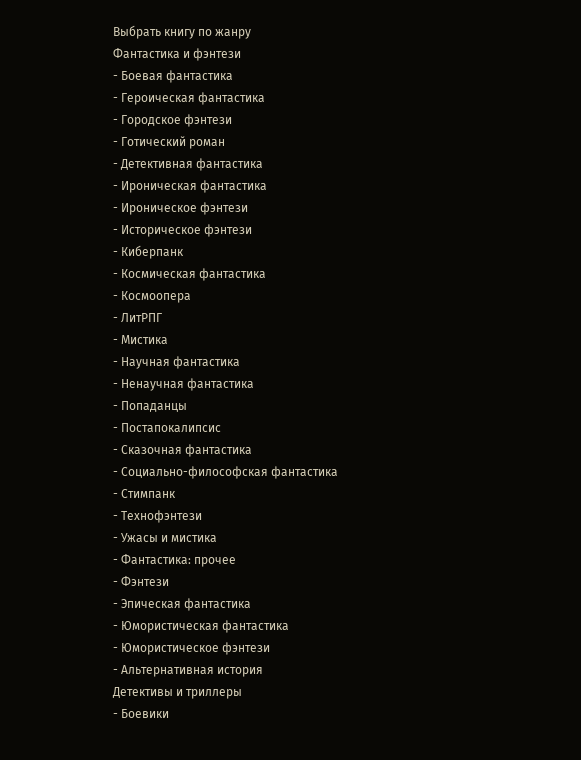Выбрать книгу по жанру
Фантастика и фэнтези
- Боевая фантастика
- Героическая фантастика
- Городское фэнтези
- Готический роман
- Детективная фантастика
- Ироническая фантастика
- Ироническое фэнтези
- Историческое фэнтези
- Киберпанк
- Космическая фантастика
- Космоопера
- ЛитРПГ
- Мистика
- Научная фантастика
- Ненаучная фантастика
- Попаданцы
- Постапокалипсис
- Сказочная фантастика
- Социально-философская фантастика
- Стимпанк
- Технофэнтези
- Ужасы и мистика
- Фантастика: прочее
- Фэнтези
- Эпическая фантастика
- Юмористическая фантастика
- Юмористическое фэнтези
- Альтернативная история
Детективы и триллеры
- Боевики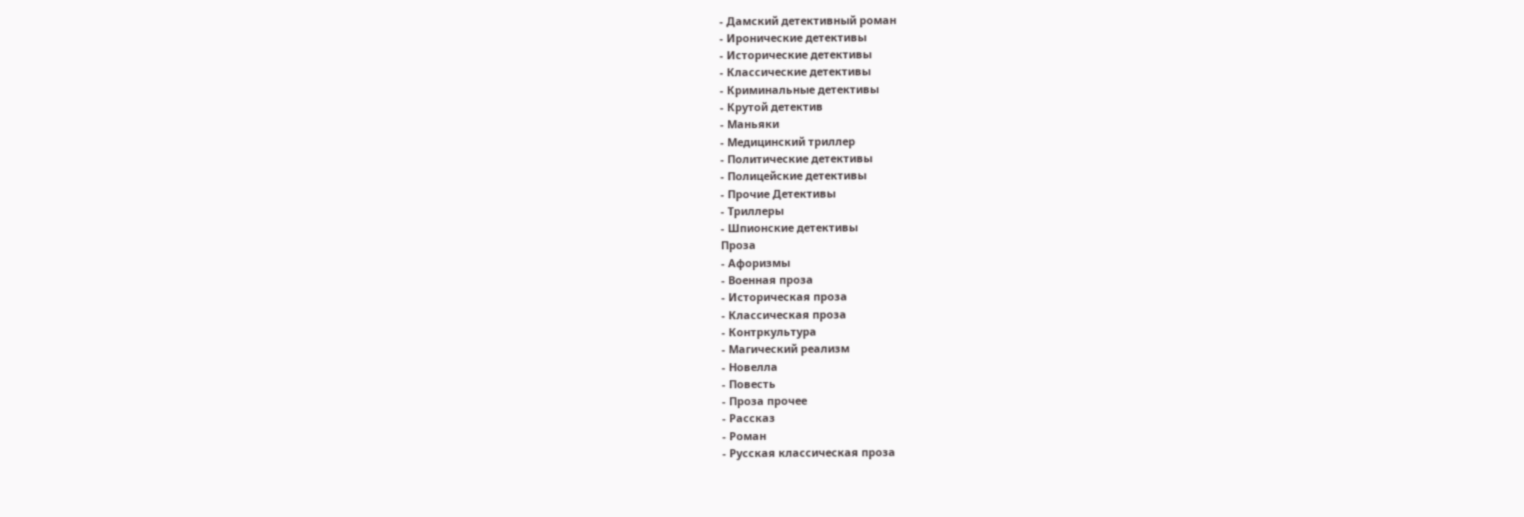- Дамский детективный роман
- Иронические детективы
- Исторические детективы
- Классические детективы
- Криминальные детективы
- Крутой детектив
- Маньяки
- Медицинский триллер
- Политические детективы
- Полицейские детективы
- Прочие Детективы
- Триллеры
- Шпионские детективы
Проза
- Афоризмы
- Военная проза
- Историческая проза
- Классическая проза
- Контркультура
- Магический реализм
- Новелла
- Повесть
- Проза прочее
- Рассказ
- Роман
- Русская классическая проза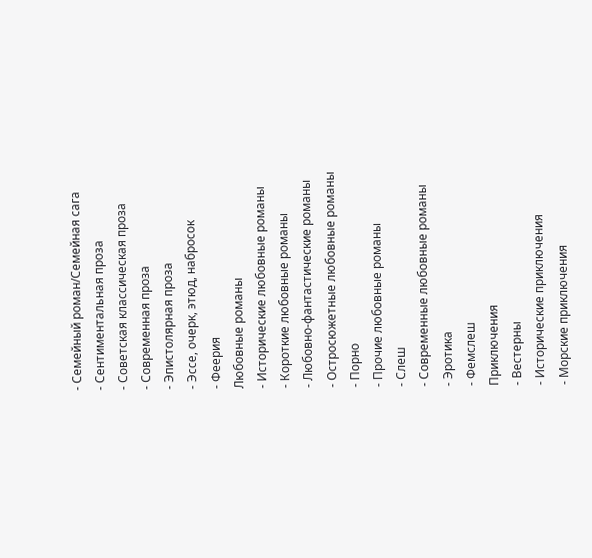- Семейный роман/Семейная сага
- Сентиментальная проза
- Советская классическая проза
- Современная проза
- Эпистолярная проза
- Эссе, очерк, этюд, набросок
- Феерия
Любовные романы
- Исторические любовные романы
- Короткие любовные романы
- Любовно-фантастические романы
- Остросюжетные любовные романы
- Порно
- Прочие любовные романы
- Слеш
- Современные любовные романы
- Эротика
- Фемслеш
Приключения
- Вестерны
- Исторические приключения
- Морские приключения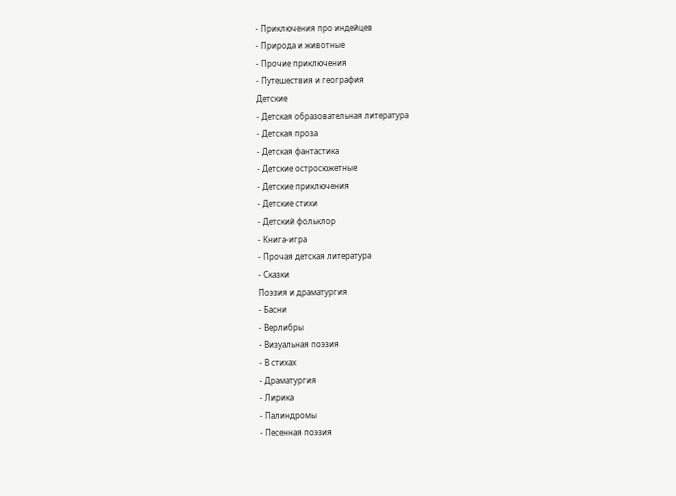- Приключения про индейцев
- Природа и животные
- Прочие приключения
- Путешествия и география
Детские
- Детская образовательная литература
- Детская проза
- Детская фантастика
- Детские остросюжетные
- Детские приключения
- Детские стихи
- Детский фольклор
- Книга-игра
- Прочая детская литература
- Сказки
Поэзия и драматургия
- Басни
- Верлибры
- Визуальная поэзия
- В стихах
- Драматургия
- Лирика
- Палиндромы
- Песенная поэзия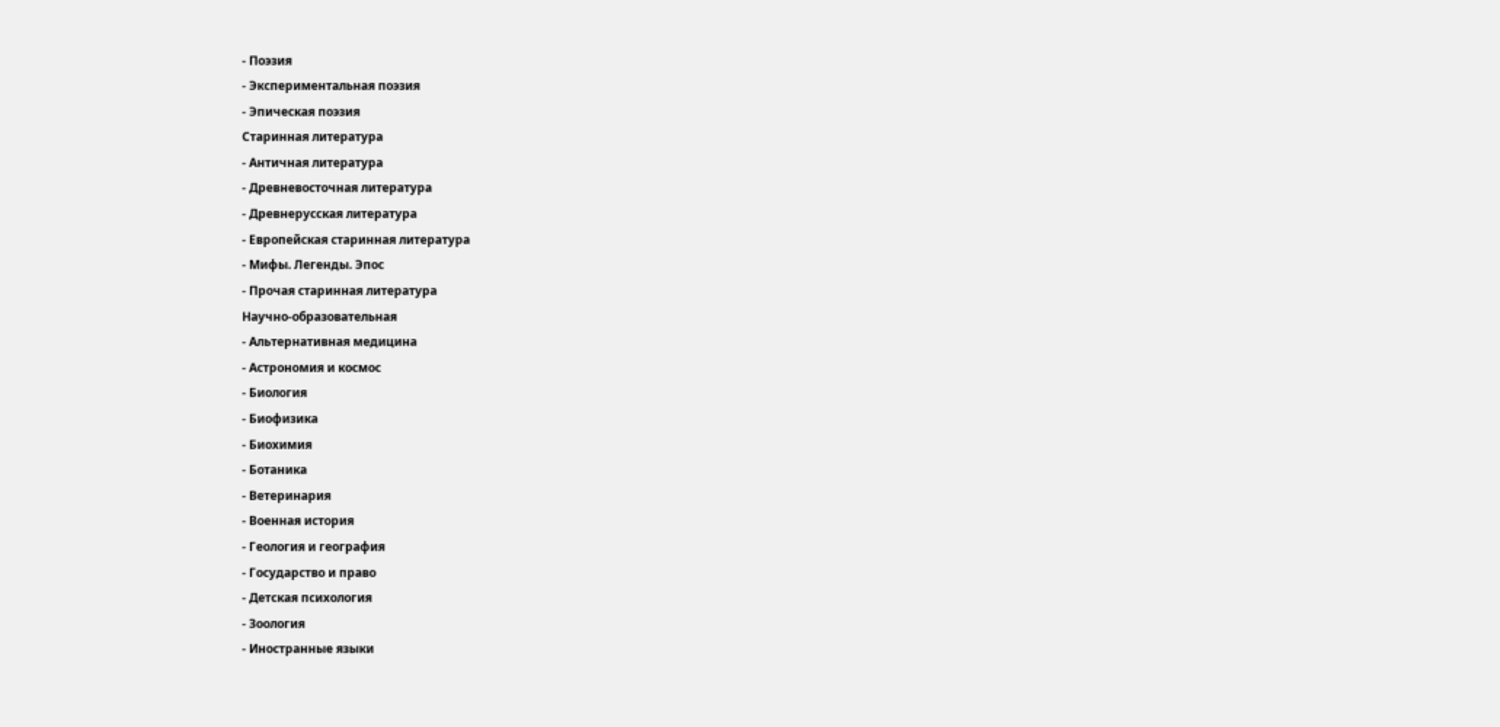- Поэзия
- Экспериментальная поэзия
- Эпическая поэзия
Старинная литература
- Античная литература
- Древневосточная литература
- Древнерусская литература
- Европейская старинная литература
- Мифы. Легенды. Эпос
- Прочая старинная литература
Научно-образовательная
- Альтернативная медицина
- Астрономия и космос
- Биология
- Биофизика
- Биохимия
- Ботаника
- Ветеринария
- Военная история
- Геология и география
- Государство и право
- Детская психология
- Зоология
- Иностранные языки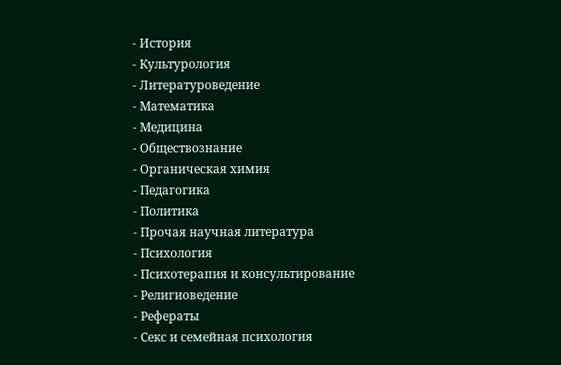- История
- Культурология
- Литературоведение
- Математика
- Медицина
- Обществознание
- Органическая химия
- Педагогика
- Политика
- Прочая научная литература
- Психология
- Психотерапия и консультирование
- Религиоведение
- Рефераты
- Секс и семейная психология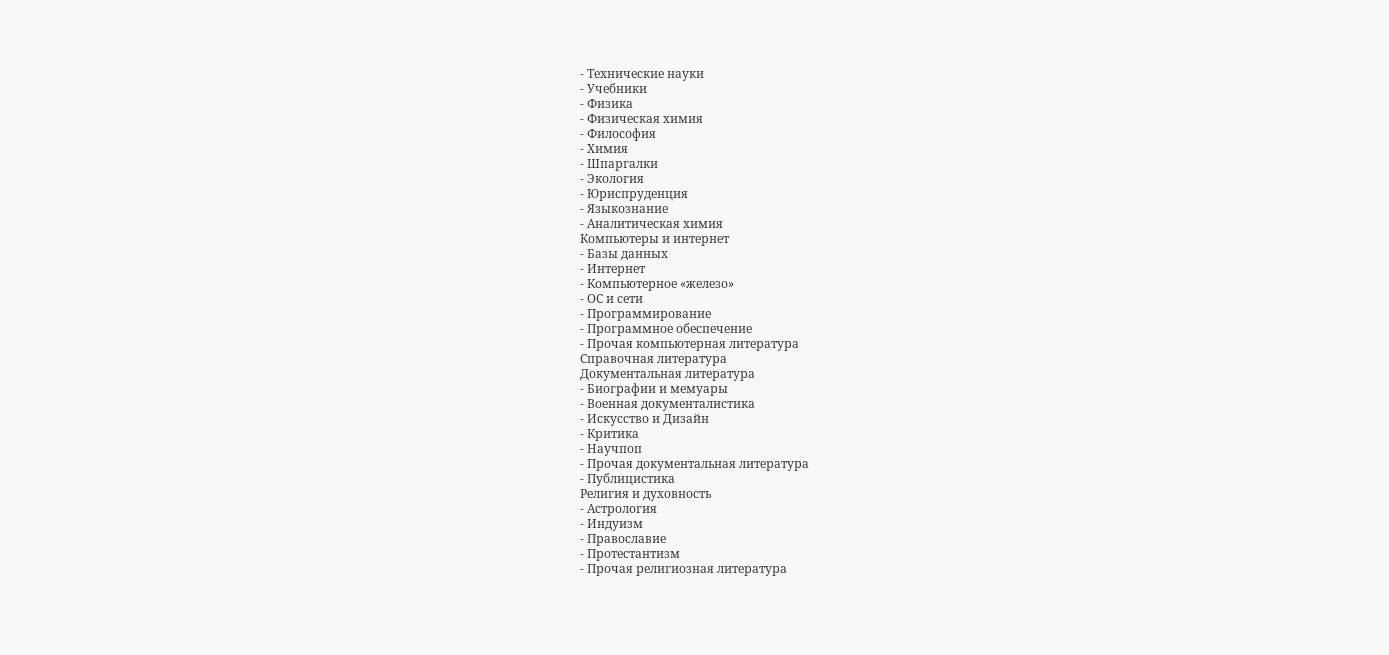- Технические науки
- Учебники
- Физика
- Физическая химия
- Философия
- Химия
- Шпаргалки
- Экология
- Юриспруденция
- Языкознание
- Аналитическая химия
Компьютеры и интернет
- Базы данных
- Интернет
- Компьютерное «железо»
- ОС и сети
- Программирование
- Программное обеспечение
- Прочая компьютерная литература
Справочная литература
Документальная литература
- Биографии и мемуары
- Военная документалистика
- Искусство и Дизайн
- Критика
- Научпоп
- Прочая документальная литература
- Публицистика
Религия и духовность
- Астрология
- Индуизм
- Православие
- Протестантизм
- Прочая религиозная литература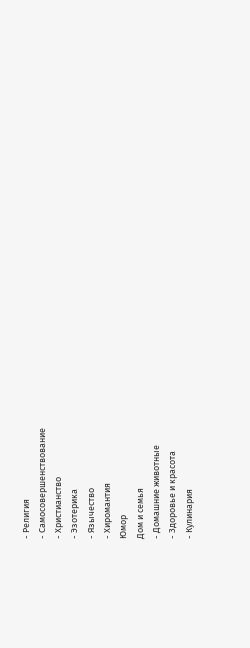- Религия
- Самосовершенствование
- Христианство
- Эзотерика
- Язычество
- Хиромантия
Юмор
Дом и семья
- Домашние животные
- Здоровье и красота
- Кулинария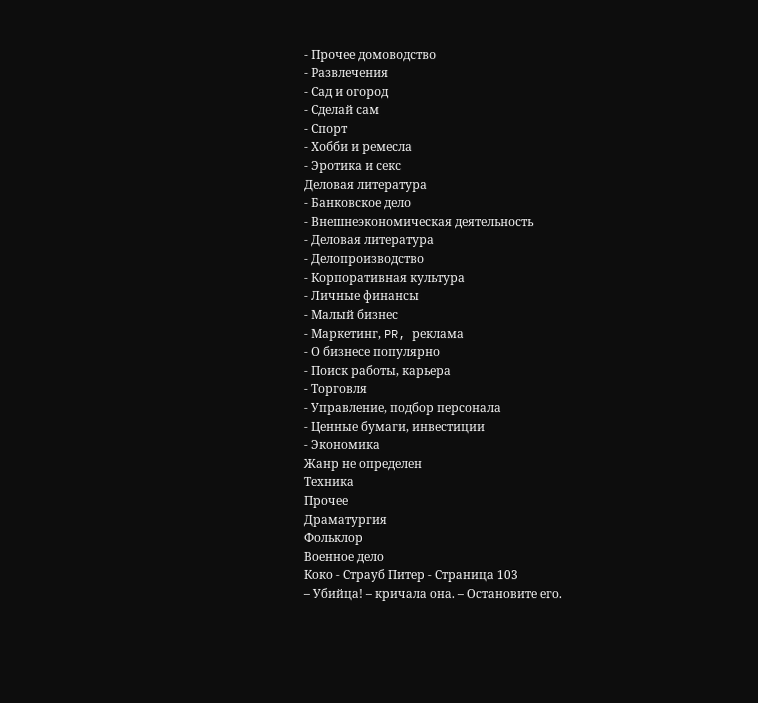- Прочее домоводство
- Развлечения
- Сад и огород
- Сделай сам
- Спорт
- Хобби и ремесла
- Эротика и секс
Деловая литература
- Банковское дело
- Внешнеэкономическая деятельность
- Деловая литература
- Делопроизводство
- Корпоративная культура
- Личные финансы
- Малый бизнес
- Маркетинг, PR, реклама
- О бизнесе популярно
- Поиск работы, карьера
- Торговля
- Управление, подбор персонала
- Ценные бумаги, инвестиции
- Экономика
Жанр не определен
Техника
Прочее
Драматургия
Фольклор
Военное дело
Коко - Страуб Питер - Страница 103
– Убийца! – кричала она. – Остановите его.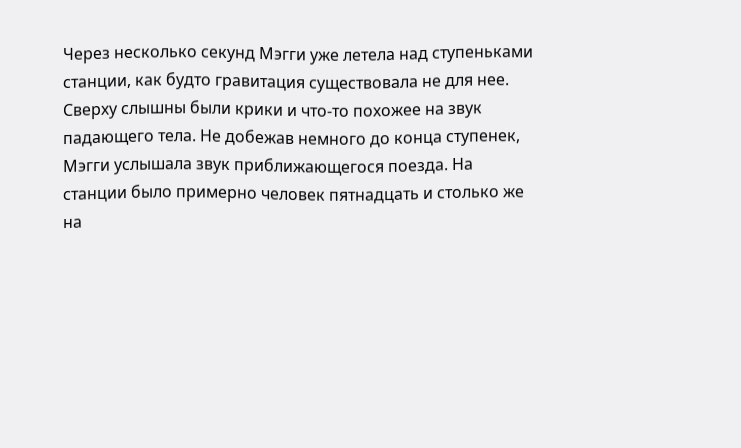Через несколько секунд Мэгги уже летела над ступеньками станции, как будто гравитация существовала не для нее. Сверху слышны были крики и что-то похожее на звук падающего тела. Не добежав немного до конца ступенек, Мэгги услышала звук приближающегося поезда. На станции было примерно человек пятнадцать и столько же на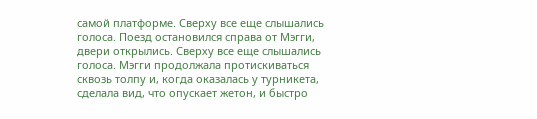самой платформе. Сверху все еще слышались голоса. Поезд остановился справа от Мэгги, двери открылись. Сверху все еще слышались голоса. Мэгги продолжала протискиваться сквозь толпу и, когда оказалась у турникета, сделала вид, что опускает жетон, и быстро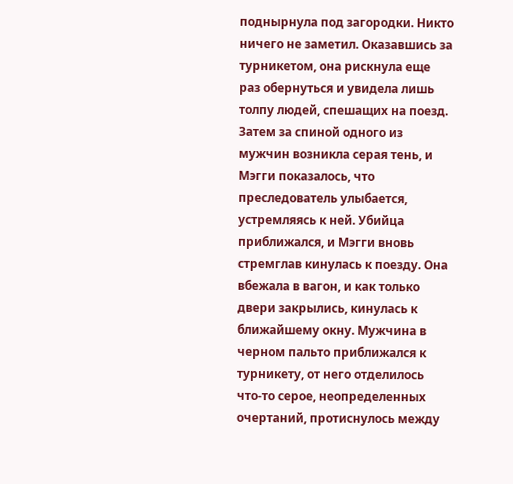поднырнула под загородки. Никто ничего не заметил. Оказавшись за турникетом, она рискнула еще раз обернуться и увидела лишь толпу людей, спешащих на поезд. Затем за спиной одного из мужчин возникла серая тень, и Мэгги показалось, что преследователь улыбается, устремляясь к ней. Убийца приближался, и Мэгги вновь стремглав кинулась к поезду. Она вбежала в вагон, и как только двери закрылись, кинулась к ближайшему окну. Мужчина в черном пальто приближался к турникету, от него отделилось что-то серое, неопределенных очертаний, протиснулось между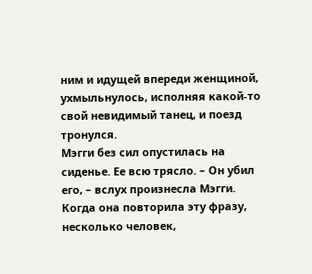ним и идущей впереди женщиной, ухмыльнулось, исполняя какой-то свой невидимый танец, и поезд тронулся.
Мэгги без сил опустилась на сиденье. Ее всю трясло. – Он убил его, – вслух произнесла Мэгги. Когда она повторила эту фразу, несколько человек,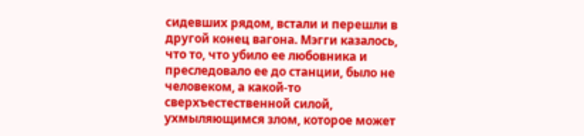сидевших рядом, встали и перешли в другой конец вагона. Мэгги казалось, что то, что убило ее любовника и преследовало ее до станции, было не человеком, а какой-то сверхъестественной силой, ухмыляющимся злом, которое может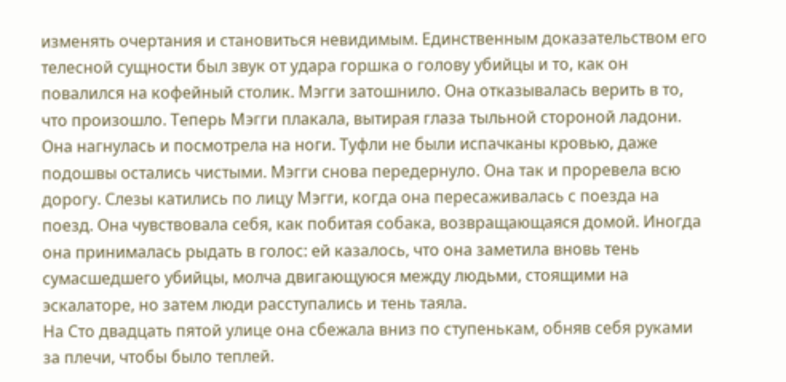изменять очертания и становиться невидимым. Единственным доказательством его телесной сущности был звук от удара горшка о голову убийцы и то, как он повалился на кофейный столик. Мэгги затошнило. Она отказывалась верить в то, что произошло. Теперь Мэгги плакала, вытирая глаза тыльной стороной ладони. Она нагнулась и посмотрела на ноги. Туфли не были испачканы кровью, даже подошвы остались чистыми. Мэгги снова передернуло. Она так и проревела всю дорогу. Слезы катились по лицу Мэгги, когда она пересаживалась с поезда на поезд. Она чувствовала себя, как побитая собака, возвращающаяся домой. Иногда она принималась рыдать в голос: ей казалось, что она заметила вновь тень сумасшедшего убийцы, молча двигающуюся между людьми, стоящими на эскалаторе, но затем люди расступались и тень таяла.
На Сто двадцать пятой улице она сбежала вниз по ступенькам, обняв себя руками за плечи, чтобы было теплей.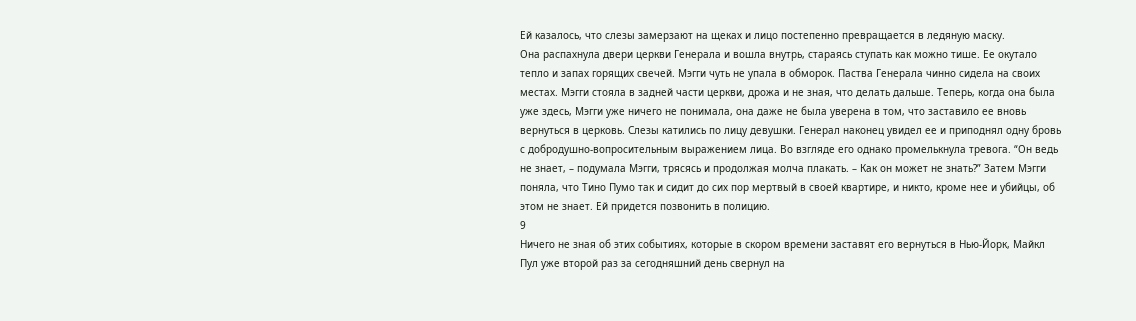Ей казалось, что слезы замерзают на щеках и лицо постепенно превращается в ледяную маску.
Она распахнула двери церкви Генерала и вошла внутрь, стараясь ступать как можно тише. Ее окутало тепло и запах горящих свечей. Мэгги чуть не упала в обморок. Паства Генерала чинно сидела на своих местах. Мэгги стояла в задней части церкви, дрожа и не зная, что делать дальше. Теперь, когда она была уже здесь, Мэгги уже ничего не понимала, она даже не была уверена в том, что заставило ее вновь вернуться в церковь. Слезы катились по лицу девушки. Генерал наконец увидел ее и приподнял одну бровь с добродушно-вопросительным выражением лица. Во взгляде его однако промелькнула тревога. “Он ведь не знает, – подумала Мэгги, трясясь и продолжая молча плакать. – Как он может не знать?” Затем Мэгги поняла, что Тино Пумо так и сидит до сих пор мертвый в своей квартире, и никто, кроме нее и убийцы, об этом не знает. Ей придется позвонить в полицию.
9
Ничего не зная об этих событиях, которые в скором времени заставят его вернуться в Нью-Йорк, Майкл Пул уже второй раз за сегодняшний день свернул на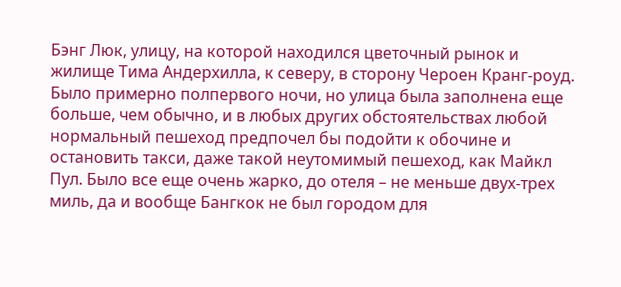Бэнг Люк, улицу, на которой находился цветочный рынок и жилище Тима Андерхилла, к северу, в сторону Чероен Кранг-роуд. Было примерно полпервого ночи, но улица была заполнена еще больше, чем обычно, и в любых других обстоятельствах любой нормальный пешеход предпочел бы подойти к обочине и остановить такси, даже такой неутомимый пешеход, как Майкл Пул. Было все еще очень жарко, до отеля – не меньше двух-трех миль, да и вообще Бангкок не был городом для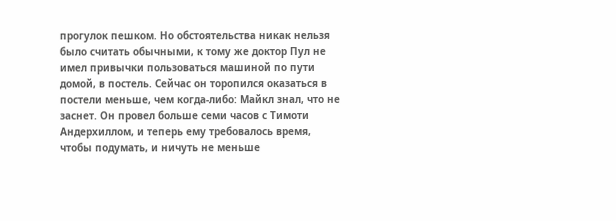прогулок пешком. Но обстоятельства никак нельзя было считать обычными, к тому же доктор Пул не имел привычки пользоваться машиной по пути домой, в постель. Сейчас он торопился оказаться в постели меньше, чем когда-либо: Майкл знал, что не заснет. Он провел больше семи часов с Тимоти Андерхиллом, и теперь ему требовалось время, чтобы подумать, и ничуть не меньше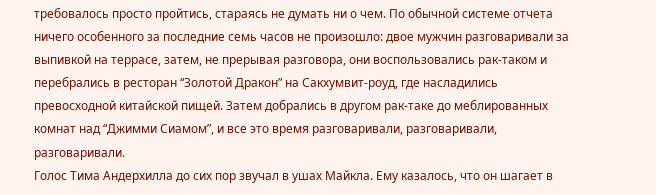требовалось просто пройтись, стараясь не думать ни о чем. По обычной системе отчета ничего особенного за последние семь часов не произошло: двое мужчин разговаривали за выпивкой на террасе, затем, не прерывая разговора, они воспользовались рак-таком и перебрались в ресторан “Золотой Дракон” на Сакхумвит-роуд, где насладились превосходной китайской пищей. Затем добрались в другом рак-таке до меблированных комнат над “Джимми Сиамом”, и все это время разговаривали, разговаривали, разговаривали.
Голос Тима Андерхилла до сих пор звучал в ушах Майкла. Ему казалось, что он шагает в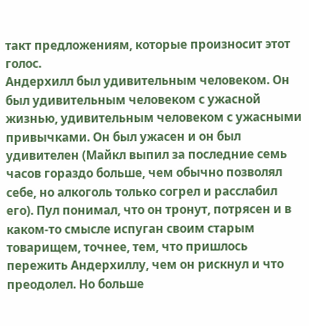такт предложениям, которые произносит этот голос.
Андерхилл был удивительным человеком. Он был удивительным человеком с ужасной жизнью, удивительным человеком с ужасными привычками. Он был ужасен и он был удивителен (Майкл выпил за последние семь часов гораздо больше, чем обычно позволял себе, но алкоголь только согрел и расслабил его). Пул понимал, что он тронут, потрясен и в каком-то смысле испуган своим старым товарищем, точнее, тем, что пришлось пережить Андерхиллу, чем он рискнул и что преодолел. Но больше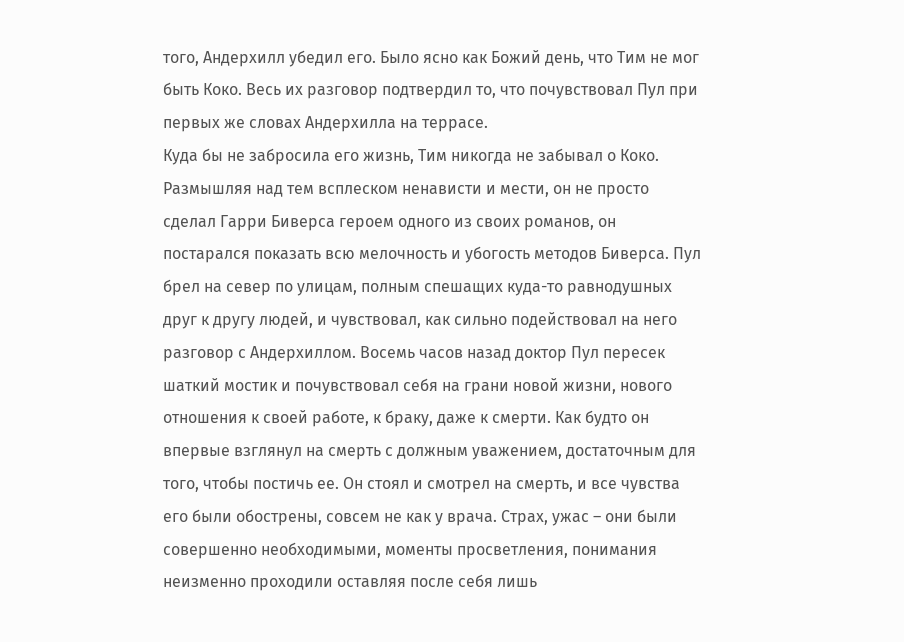того, Андерхилл убедил его. Было ясно как Божий день, что Тим не мог быть Коко. Весь их разговор подтвердил то, что почувствовал Пул при первых же словах Андерхилла на террасе.
Куда бы не забросила его жизнь, Тим никогда не забывал о Коко. Размышляя над тем всплеском ненависти и мести, он не просто сделал Гарри Биверса героем одного из своих романов, он постарался показать всю мелочность и убогость методов Биверса. Пул брел на север по улицам, полным спешащих куда-то равнодушных друг к другу людей, и чувствовал, как сильно подействовал на него разговор с Андерхиллом. Восемь часов назад доктор Пул пересек шаткий мостик и почувствовал себя на грани новой жизни, нового отношения к своей работе, к браку, даже к смерти. Как будто он впервые взглянул на смерть с должным уважением, достаточным для того, чтобы постичь ее. Он стоял и смотрел на смерть, и все чувства его были обострены, совсем не как у врача. Страх, ужас – они были совершенно необходимыми, моменты просветления, понимания неизменно проходили оставляя после себя лишь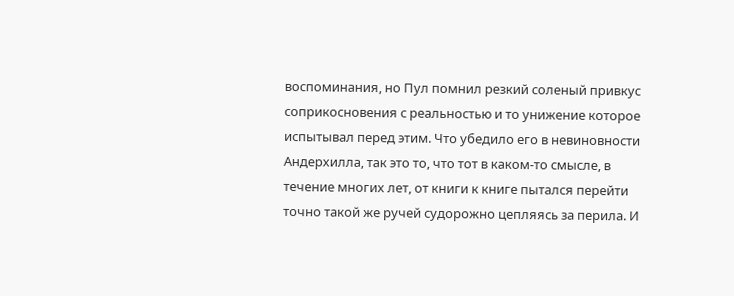воспоминания, но Пул помнил резкий соленый привкус соприкосновения с реальностью и то унижение которое испытывал перед этим. Что убедило его в невиновности Андерхилла, так это то, что тот в каком-то смысле, в течение многих лет, от книги к книге пытался перейти точно такой же ручей судорожно цепляясь за перила. И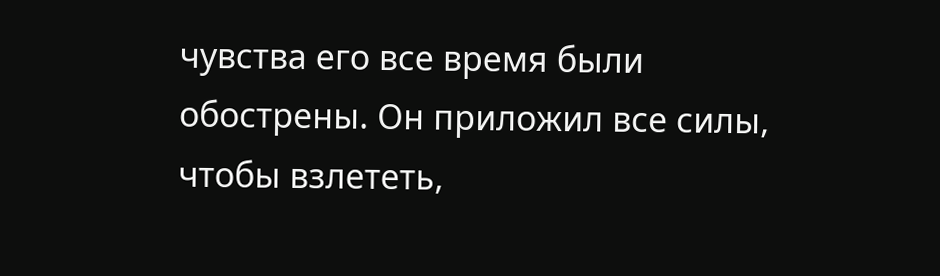чувства его все время были обострены. Он приложил все силы, чтобы взлететь,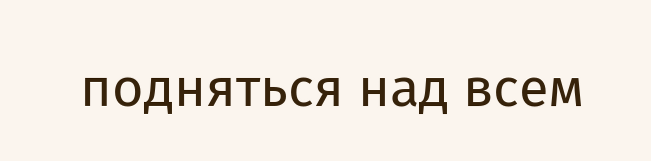подняться над всем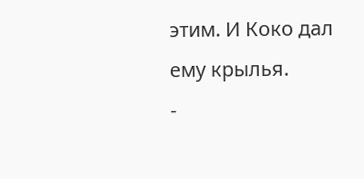этим. И Коко дал ему крылья.
-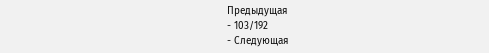Предыдущая
- 103/192
- Следующая